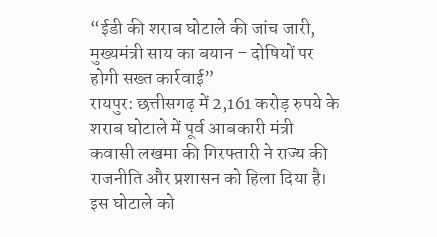“ईडी की शराब घोटाले की जांच जारी, मुख्यमंत्री साय का बयान – दोषियों पर होगी सख्त कार्रवाई”
रायपुर: छत्तीसगढ़ में 2,161 करोड़ रुपये के शराब घोटाले में पूर्व आबकारी मंत्री कवासी लखमा की गिरफ्तारी ने राज्य की राजनीति और प्रशासन को हिला दिया है। इस घोटाले को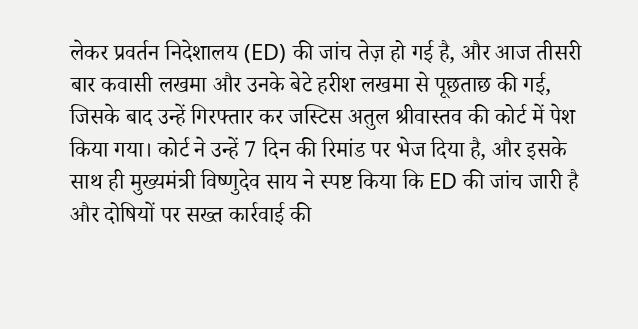लेकर प्रवर्तन निदेशालय (ED) की जांच तेज़ हो गई है, और आज तीसरी बार कवासी लखमा और उनके बेटे हरीश लखमा से पूछताछ की गई, जिसके बाद उन्हें गिरफ्तार कर जस्टिस अतुल श्रीवास्तव की कोर्ट में पेश किया गया। कोर्ट ने उन्हें 7 दिन की रिमांड पर भेज दिया है, और इसके साथ ही मुख्यमंत्री विष्णुदेव साय ने स्पष्ट किया कि ED की जांच जारी है और दोषियों पर सख्त कार्रवाई की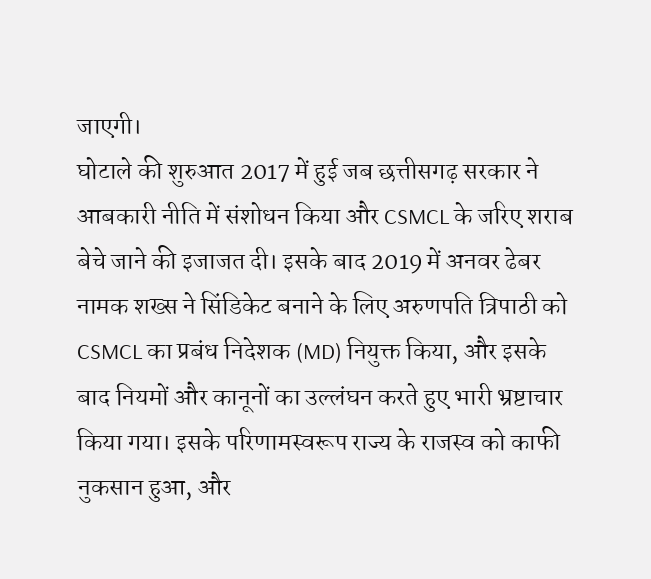जाएगी।
घोटाले की शुरुआत 2017 में हुई जब छत्तीसगढ़ सरकार ने आबकारी नीति में संशोधन किया और CSMCL के जरिए शराब बेचे जाने की इजाजत दी। इसके बाद 2019 में अनवर ढेबर नामक शख्स ने सिंडिकेट बनाने के लिए अरुणपति त्रिपाठी को CSMCL का प्रबंध निदेशक (MD) नियुक्त किया, और इसके बाद नियमों और कानूनों का उल्लंघन करते हुए भारी भ्रष्टाचार किया गया। इसके परिणामस्वरूप राज्य के राजस्व को काफी नुकसान हुआ, और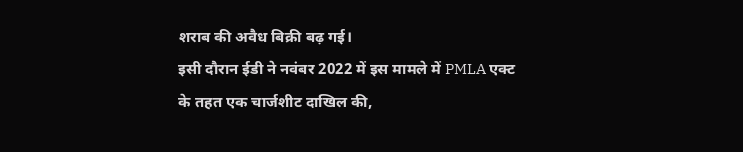शराब की अवैध बिक्री बढ़ गई।
इसी दौरान ईडी ने नवंबर 2022 में इस मामले में PMLA एक्ट के तहत एक चार्जशीट दाखिल की,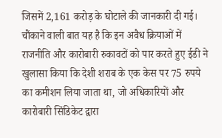जिसमें 2,161 करोड़ के घोटाले की जानकारी दी गई। चौंकाने वाली बात यह है कि इन अवैध क्रियाओं में राजनीति और कारोबारी रुकावटों को पार करते हुए ईडी ने खुलासा किया कि देशी शराब के एक केस पर 75 रुपये का कमीशन लिया जाता था, जो अधिकारियों और कारोबारी सिंडिकेट द्वारा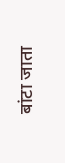बांटा जाता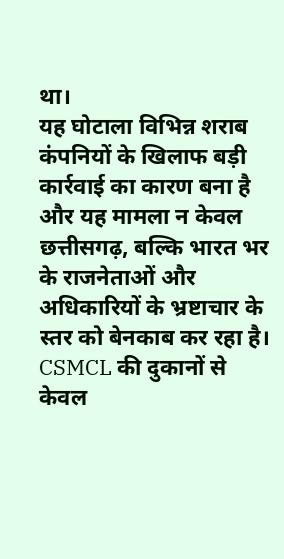था।
यह घोटाला विभिन्न शराब कंपनियों के खिलाफ बड़ी कार्रवाई का कारण बना है और यह मामला न केवल छत्तीसगढ़, बल्कि भारत भर के राजनेताओं और अधिकारियों के भ्रष्टाचार के स्तर को बेनकाब कर रहा है। CSMCL की दुकानों से केवल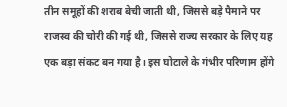तीन समूहों की शराब बेची जाती थी, जिससे बड़े पैमाने पर राजस्व की चोरी की गई थी, जिससे राज्य सरकार के लिए यह एक बड़ा संकट बन गया है। इस घोटाले के गंभीर परिणाम होंगे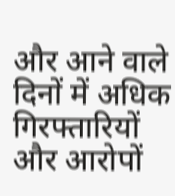और आने वाले दिनों में अधिक गिरफ्तारियों और आरोपों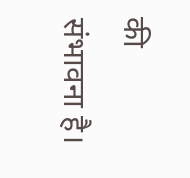की संभावना है।